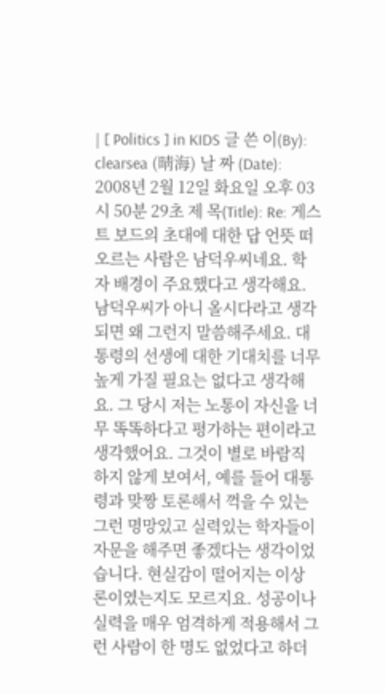| [ Politics ] in KIDS 글 쓴 이(By): clearsea (晴海) 날 짜 (Date): 2008년 2월 12일 화요일 오후 03시 50분 29초 제 목(Title): Re: 게스트 보드의 초대에 대한 답 언뜻 떠오르는 사람은 남덕우씨네요. 학자 배경이 주요했다고 생각해요. 남덕우씨가 아니 올시다라고 생각되면 왜 그런지 말씀해주세요. 대통령의 선생에 대한 기대치를 너무 높게 가질 필요는 없다고 생각해요. 그 당시 저는 노통이 자신을 너무 똑똑하다고 평가하는 편이라고 생각했어요. 그것이 별로 바람직하지 않게 보여서, 예를 들어 대통령과 맞짱 토론해서 꺽을 수 있는 그런 명망있고 실력있는 학자들이 자문을 해주면 좋겠다는 생각이었습니다. 현실감이 떨어지는 이상론이였는지도 모르지요. 성공이나 실력을 매우 엄격하게 적용해서 그런 사람이 한 명도 없었다고 하더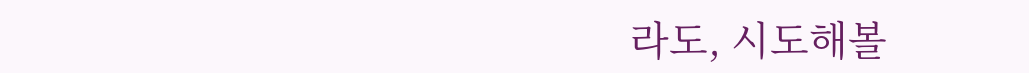라도, 시도해볼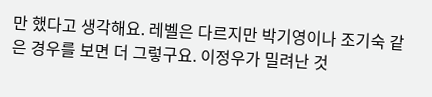만 했다고 생각해요. 레벨은 다르지만 박기영이나 조기숙 같은 경우를 보면 더 그렇구요. 이정우가 밀려난 것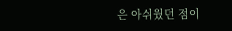은 아쉬웠던 점이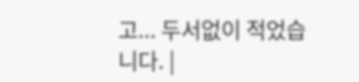고... 두서없이 적었습니다. |